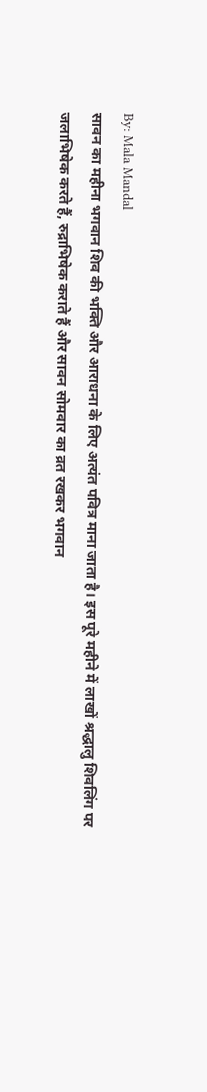By: Mala Mandal
सावन का महीना भगवान शिव की भक्ति और आराधना के लिए अत्यंत पवित्र माना जाता है। इस पूरे महीने में लाखों श्रद्धालु शिवलिंग पर जलाभिषेक करते हैं, रुद्राभिषेक कराते हैं और सावन सोमवार का व्रत रखकर भगवान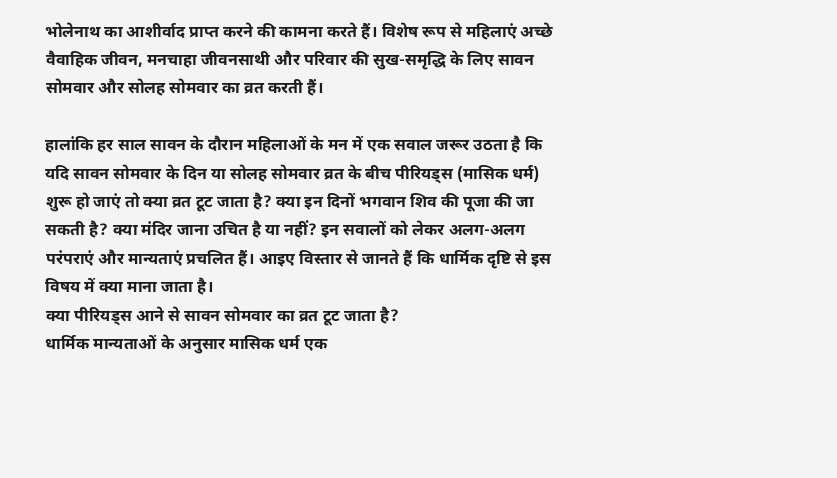भोलेनाथ का आशीर्वाद प्राप्त करने की कामना करते हैं। विशेष रूप से महिलाएं अच्छे वैवाहिक जीवन, मनचाहा जीवनसाथी और परिवार की सुख-समृद्धि के लिए सावन सोमवार और सोलह सोमवार का व्रत करती हैं।

हालांकि हर साल सावन के दौरान महिलाओं के मन में एक सवाल जरूर उठता है कि यदि सावन सोमवार के दिन या सोलह सोमवार व्रत के बीच पीरियड्स (मासिक धर्म) शुरू हो जाएं तो क्या व्रत टूट जाता है? क्या इन दिनों भगवान शिव की पूजा की जा सकती है? क्या मंदिर जाना उचित है या नहीं? इन सवालों को लेकर अलग-अलग परंपराएं और मान्यताएं प्रचलित हैं। आइए विस्तार से जानते हैं कि धार्मिक दृष्टि से इस विषय में क्या माना जाता है।
क्या पीरियड्स आने से सावन सोमवार का व्रत टूट जाता है?
धार्मिक मान्यताओं के अनुसार मासिक धर्म एक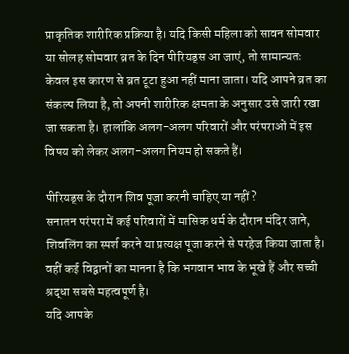प्राकृतिक शारीरिक प्रक्रिया है। यदि किसी महिला को सावन सोमवार या सोलह सोमवार व्रत के दिन पीरियड्स आ जाएं, तो सामान्यतः केवल इस कारण से व्रत टूटा हुआ नहीं माना जाता। यदि आपने व्रत का संकल्प लिया है, तो अपनी शारीरिक क्षमता के अनुसार उसे जारी रखा जा सकता है। हालांकि अलग-अलग परिवारों और परंपराओं में इस विषय को लेकर अलग-अलग नियम हो सकते हैं।

पीरियड्स के दौरान शिव पूजा करनी चाहिए या नहीं?
सनातन परंपरा में कई परिवारों में मासिक धर्म के दौरान मंदिर जाने, शिवलिंग का स्पर्श करने या प्रत्यक्ष पूजा करने से परहेज किया जाता है। वहीं कई विद्वानों का मानना है कि भगवान भाव के भूखे हैं और सच्ची श्रद्धा सबसे महत्वपूर्ण है।
यदि आपके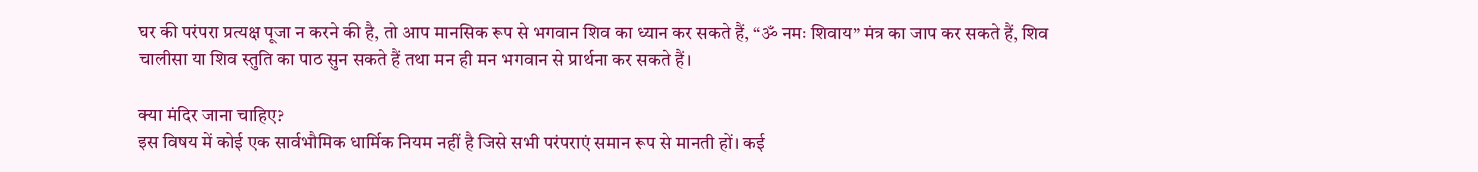घर की परंपरा प्रत्यक्ष पूजा न करने की है, तो आप मानसिक रूप से भगवान शिव का ध्यान कर सकते हैं, “ॐ नमः शिवाय” मंत्र का जाप कर सकते हैं, शिव चालीसा या शिव स्तुति का पाठ सुन सकते हैं तथा मन ही मन भगवान से प्रार्थना कर सकते हैं।

क्या मंदिर जाना चाहिए?
इस विषय में कोई एक सार्वभौमिक धार्मिक नियम नहीं है जिसे सभी परंपराएं समान रूप से मानती हों। कई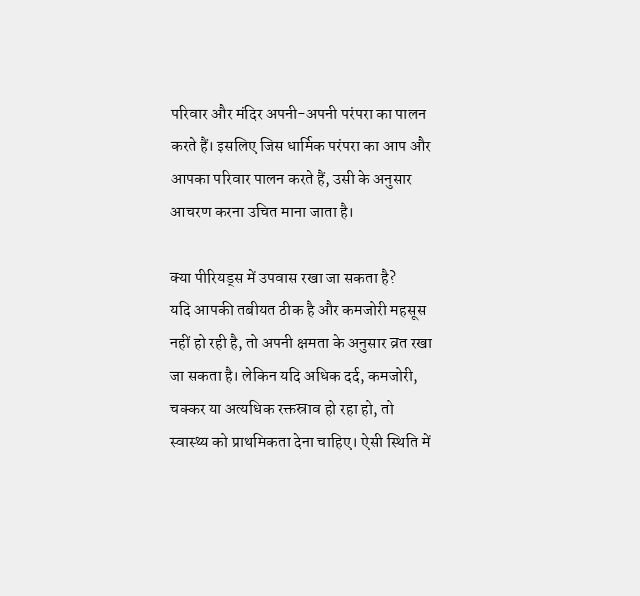परिवार और मंदिर अपनी-अपनी परंपरा का पालन करते हैं। इसलिए जिस धार्मिक परंपरा का आप और आपका परिवार पालन करते हैं, उसी के अनुसार आचरण करना उचित माना जाता है।

क्या पीरियड्स में उपवास रखा जा सकता है?
यदि आपकी तबीयत ठीक है और कमजोरी महसूस नहीं हो रही है, तो अपनी क्षमता के अनुसार व्रत रखा जा सकता है। लेकिन यदि अधिक दर्द, कमजोरी, चक्कर या अत्यधिक रक्तस्राव हो रहा हो, तो स्वास्थ्य को प्राथमिकता देना चाहिए। ऐसी स्थिति में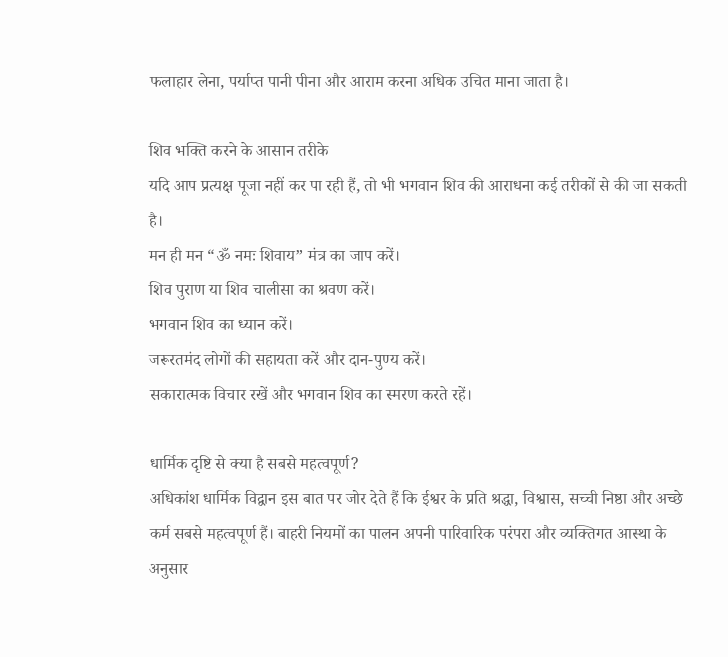फलाहार लेना, पर्याप्त पानी पीना और आराम करना अधिक उचित माना जाता है।

शिव भक्ति करने के आसान तरीके
यदि आप प्रत्यक्ष पूजा नहीं कर पा रही हैं, तो भी भगवान शिव की आराधना कई तरीकों से की जा सकती है।
मन ही मन “ॐ नमः शिवाय” मंत्र का जाप करें।
शिव पुराण या शिव चालीसा का श्रवण करें।
भगवान शिव का ध्यान करें।
जरूरतमंद लोगों की सहायता करें और दान-पुण्य करें।
सकारात्मक विचार रखें और भगवान शिव का स्मरण करते रहें।

धार्मिक दृष्टि से क्या है सबसे महत्वपूर्ण?
अधिकांश धार्मिक विद्वान इस बात पर जोर देते हैं कि ईश्वर के प्रति श्रद्धा, विश्वास, सच्ची निष्ठा और अच्छे कर्म सबसे महत्वपूर्ण हैं। बाहरी नियमों का पालन अपनी पारिवारिक परंपरा और व्यक्तिगत आस्था के अनुसार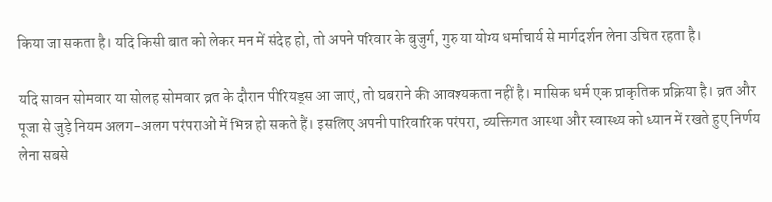किया जा सकता है। यदि किसी बात को लेकर मन में संदेह हो, तो अपने परिवार के बुजुर्ग, गुरु या योग्य धर्माचार्य से मार्गदर्शन लेना उचित रहता है।

यदि सावन सोमवार या सोलह सोमवार व्रत के दौरान पीरियड्स आ जाएं, तो घबराने की आवश्यकता नहीं है। मासिक धर्म एक प्राकृतिक प्रक्रिया है। व्रत और पूजा से जुड़े नियम अलग-अलग परंपराओं में भिन्न हो सकते हैं। इसलिए अपनी पारिवारिक परंपरा, व्यक्तिगत आस्था और स्वास्थ्य को ध्यान में रखते हुए निर्णय लेना सबसे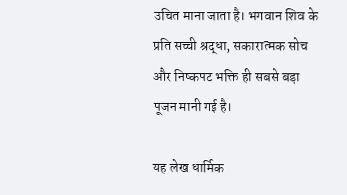उचित माना जाता है। भगवान शिव के प्रति सच्ची श्रद्धा, सकारात्मक सोच और निष्कपट भक्ति ही सबसे बड़ा पूजन मानी गई है।

यह लेख धार्मिक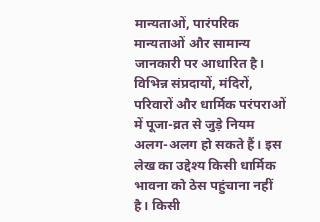मान्यताओं, पारंपरिक मान्यताओं और सामान्य जानकारी पर आधारित है। विभिन्न संप्रदायों, मंदिरों, परिवारों और धार्मिक परंपराओं में पूजा-व्रत से जुड़े नियम अलग-अलग हो सकते हैं। इस लेख का उद्देश्य किसी धार्मिक भावना को ठेस पहुंचाना नहीं है। किसी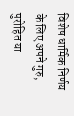विशेष धार्मिक निर्णय के लिए अपने गुरु, पुरोहित या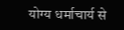योग्य धर्माचार्य से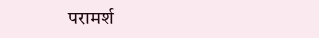परामर्श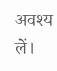अवश्य लें।